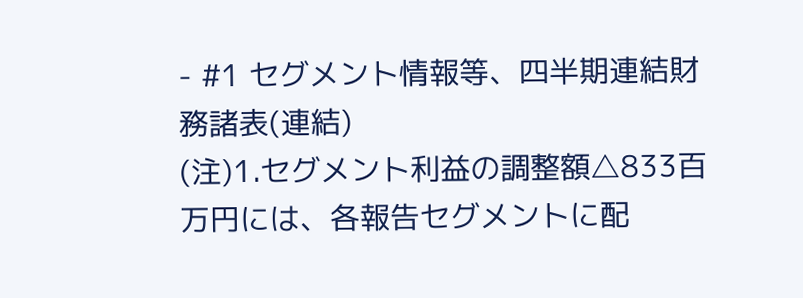- #1 セグメント情報等、四半期連結財務諸表(連結)
(注)1.セグメント利益の調整額△833百万円には、各報告セグメントに配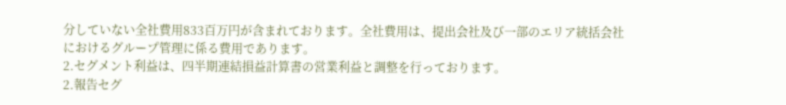分していない全社費用833百万円が含まれております。全社費用は、提出会社及び一部のエリア統括会社におけるグループ管理に係る費用であります。
2.セグメント利益は、四半期連結損益計算書の営業利益と調整を行っております。
2.報告セグ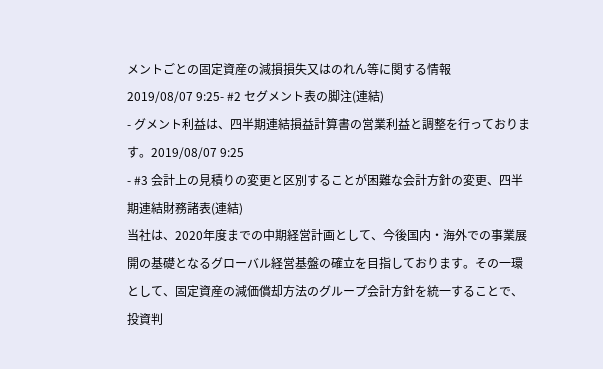メントごとの固定資産の減損損失又はのれん等に関する情報
2019/08/07 9:25- #2 セグメント表の脚注(連結)
- グメント利益は、四半期連結損益計算書の営業利益と調整を行っております。2019/08/07 9:25
- #3 会計上の見積りの変更と区別することが困難な会計方針の変更、四半期連結財務諸表(連結)
当社は、2020年度までの中期経営計画として、今後国内・海外での事業展開の基礎となるグローバル経営基盤の確立を目指しております。その一環として、固定資産の減価償却方法のグループ会計方針を統一することで、投資判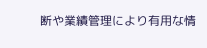断や業績管理により有用な情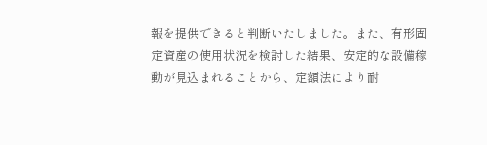報を提供できると判断いたしました。また、有形固定資産の使用状況を検討した結果、安定的な設備稼動が見込まれることから、定額法により耐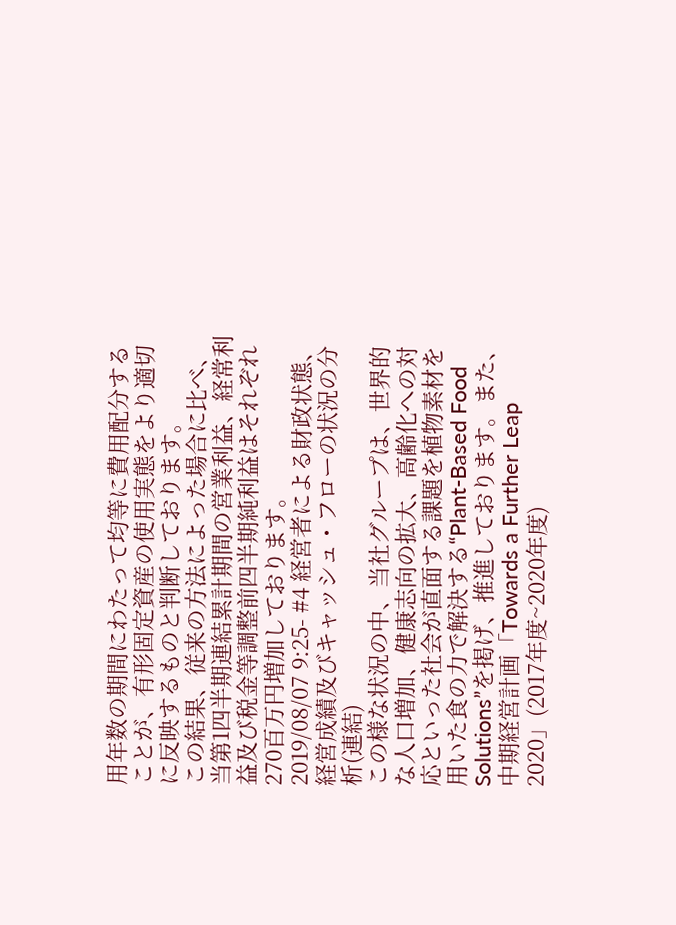用年数の期間にわたって均等に費用配分することが、有形固定資産の使用実態をより適切に反映するものと判断しております。
この結果、従来の方法によった場合に比べ、当第1四半期連結累計期間の営業利益、経常利益及び税金等調整前四半期純利益はそれぞれ270百万円増加しております。
2019/08/07 9:25- #4 経営者による財政状態、経営成績及びキャッシュ・フローの状況の分析(連結)
この様な状況の中、当社グループは、世界的な人口増加、健康志向の拡大、高齢化への対応といった社会が直面する課題を植物素材を用いた食の力で解決する“Plant-Based Food Solutions”を掲げ、推進しております。また、中期経営計画「Towards a Further Leap 2020」(2017年度~2020年度)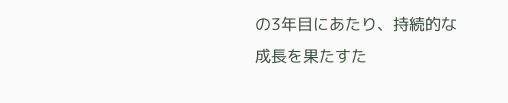の3年目にあたり、持続的な成長を果たすた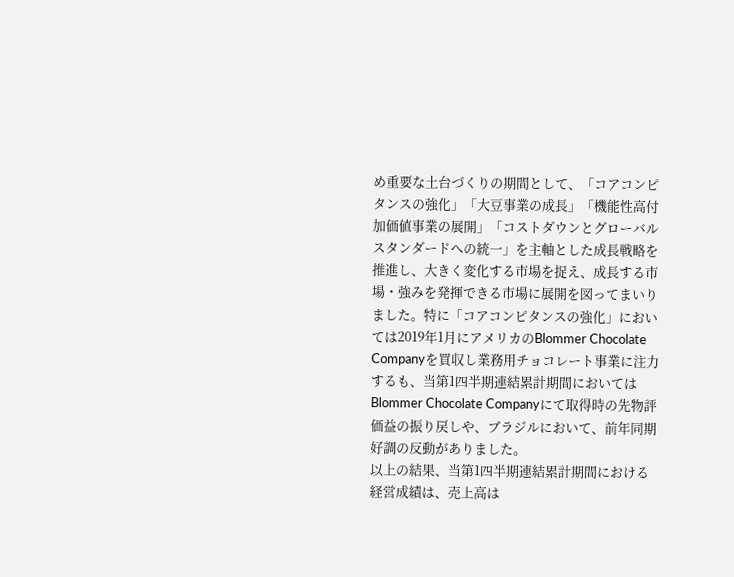め重要な土台づくりの期間として、「コアコンピタンスの強化」「大豆事業の成長」「機能性高付加価値事業の展開」「コストダウンとグローバルスタンダードへの統一」を主軸とした成長戦略を推進し、大きく変化する市場を捉え、成長する市場・強みを発揮できる市場に展開を図ってまいりました。特に「コアコンピタンスの強化」においては2019年1月にアメリカのBlommer Chocolate Companyを買収し業務用チョコレート事業に注力するも、当第1四半期連結累計期間においてはBlommer Chocolate Companyにて取得時の先物評価益の振り戻しや、ブラジルにおいて、前年同期好調の反動がありました。
以上の結果、当第1四半期連結累計期間における経営成績は、売上高は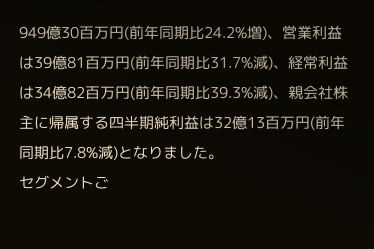949億30百万円(前年同期比24.2%増)、営業利益は39億81百万円(前年同期比31.7%減)、経常利益は34億82百万円(前年同期比39.3%減)、親会社株主に帰属する四半期純利益は32億13百万円(前年同期比7.8%減)となりました。
セグメントご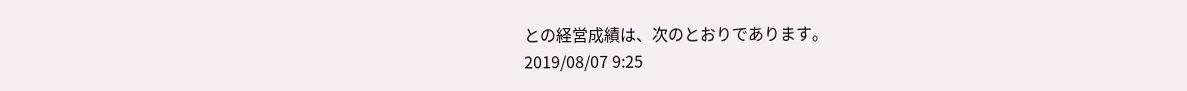との経営成績は、次のとおりであります。
2019/08/07 9:25